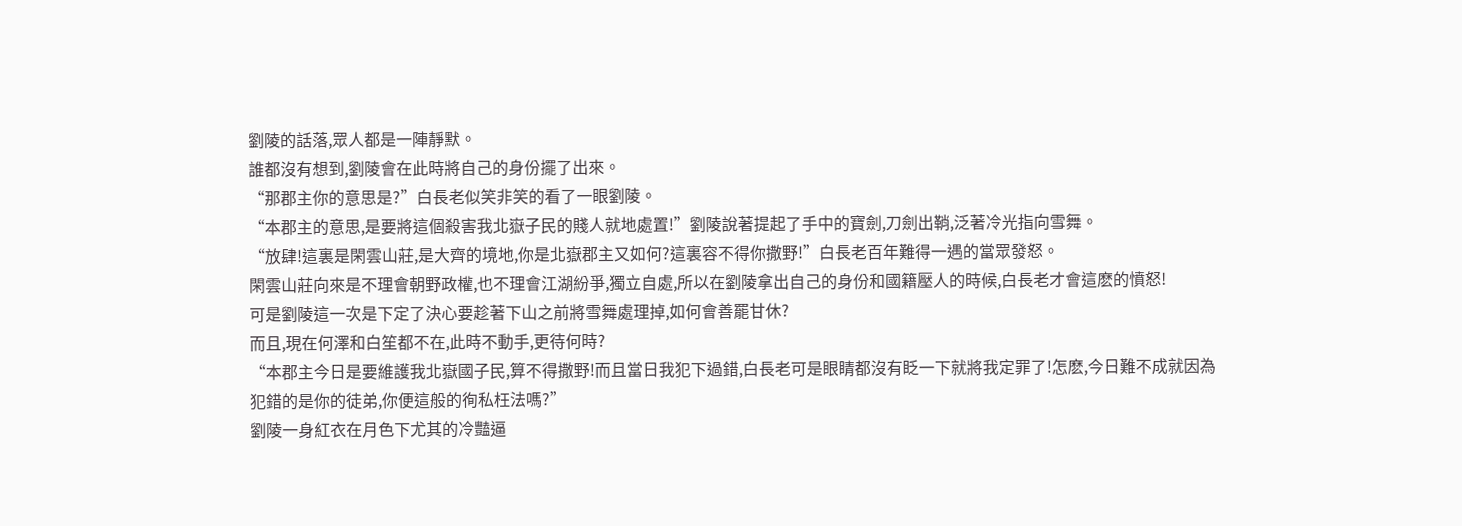劉陵的話落,眾人都是一陣靜默。
誰都沒有想到,劉陵會在此時將自己的身份擺了出來。
“那郡主你的意思是?”白長老似笑非笑的看了一眼劉陵。
“本郡主的意思,是要將這個殺害我北嶽子民的賤人就地處置!”劉陵說著提起了手中的寶劍,刀劍出鞘,泛著冷光指向雪舞。
“放肆!這裏是閑雲山莊,是大齊的境地,你是北嶽郡主又如何?這裏容不得你撒野!”白長老百年難得一遇的當眾發怒。
閑雲山莊向來是不理會朝野政權,也不理會江湖紛爭,獨立自處,所以在劉陵拿出自己的身份和國籍壓人的時候,白長老才會這麽的憤怒!
可是劉陵這一次是下定了決心要趁著下山之前將雪舞處理掉,如何會善罷甘休?
而且,現在何澤和白笙都不在,此時不動手,更待何時?
“本郡主今日是要維護我北嶽國子民,算不得撒野!而且當日我犯下過錯,白長老可是眼睛都沒有眨一下就將我定罪了!怎麽,今日難不成就因為犯錯的是你的徒弟,你便這般的徇私枉法嗎?”
劉陵一身紅衣在月色下尤其的冷豔逼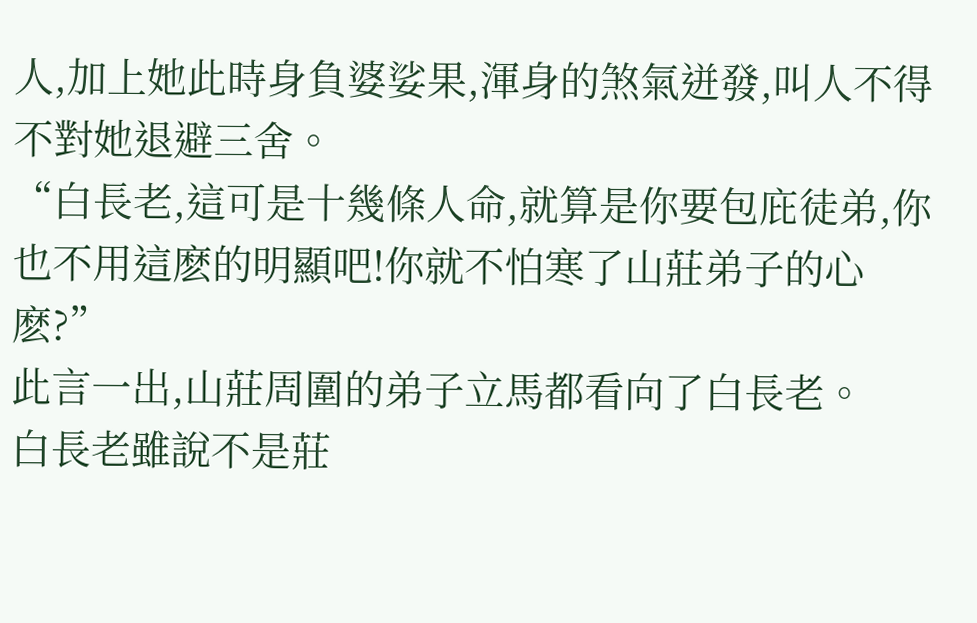人,加上她此時身負婆娑果,渾身的煞氣迸發,叫人不得不對她退避三舍。
“白長老,這可是十幾條人命,就算是你要包庇徒弟,你也不用這麽的明顯吧!你就不怕寒了山莊弟子的心麽?”
此言一出,山莊周圍的弟子立馬都看向了白長老。
白長老雖說不是莊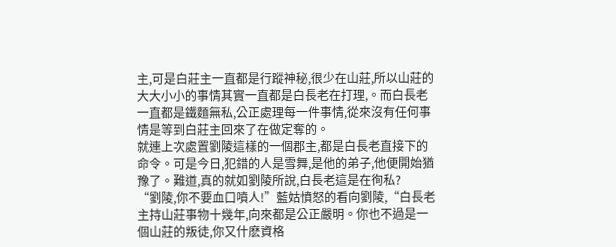主,可是白莊主一直都是行蹤神秘,很少在山莊,所以山莊的大大小小的事情其實一直都是白長老在打理,。而白長老一直都是鐵麵無私,公正處理每一件事情,從來沒有任何事情是等到白莊主回來了在做定奪的。
就連上次處置劉陵這樣的一個郡主,都是白長老直接下的命令。可是今日,犯錯的人是雪舞,是他的弟子,他便開始猶豫了。難道,真的就如劉陵所說,白長老這是在徇私?
“劉陵,你不要血口噴人!”藍姑憤怒的看向劉陵,“白長老主持山莊事物十幾年,向來都是公正嚴明。你也不過是一個山莊的叛徒,你又什麽資格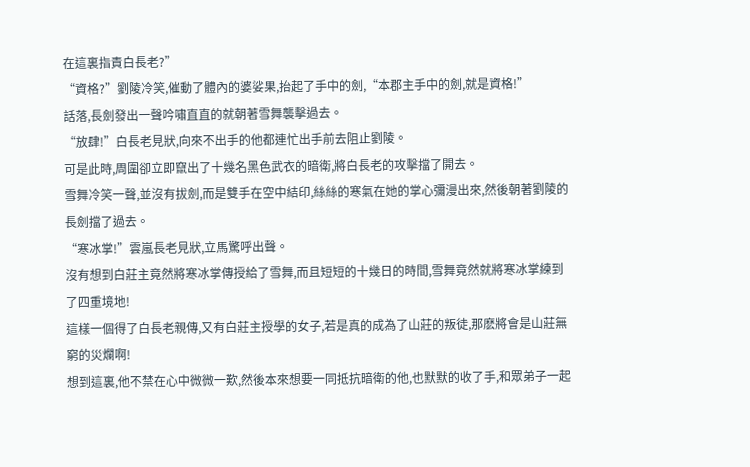在這裏指責白長老?”
“資格?”劉陵冷笑,催動了體內的婆娑果,抬起了手中的劍,“本郡主手中的劍,就是資格!”
話落,長劍發出一聲吟嘯直直的就朝著雪舞襲擊過去。
“放肆!”白長老見狀,向來不出手的他都連忙出手前去阻止劉陵。
可是此時,周圍卻立即竄出了十幾名黑色武衣的暗衛,將白長老的攻擊擋了開去。
雪舞冷笑一聲,並沒有拔劍,而是雙手在空中結印,絲絲的寒氣在她的掌心彌漫出來,然後朝著劉陵的長劍擋了過去。
“寒冰掌!”雲嵐長老見狀,立馬驚呼出聲。
沒有想到白莊主竟然將寒冰掌傳授給了雪舞,而且短短的十幾日的時間,雪舞竟然就將寒冰掌練到了四重境地!
這樣一個得了白長老親傳,又有白莊主授學的女子,若是真的成為了山莊的叛徒,那麽將會是山莊無窮的災爛啊!
想到這裏,他不禁在心中微微一歎,然後本來想要一同抵抗暗衛的他,也默默的收了手,和眾弟子一起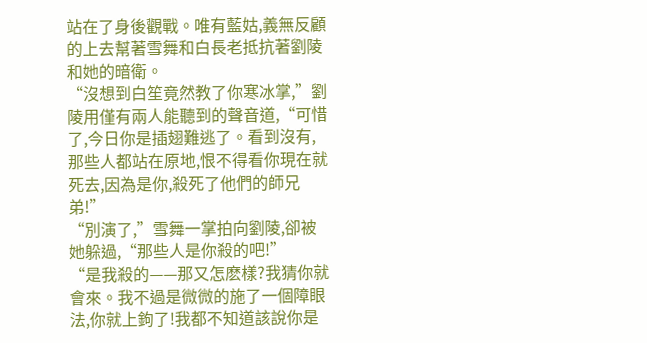站在了身後觀戰。唯有藍姑,義無反顧的上去幫著雪舞和白長老抵抗著劉陵和她的暗衛。
“沒想到白笙竟然教了你寒冰掌,”劉陵用僅有兩人能聽到的聲音道,“可惜了,今日你是插翅難逃了。看到沒有,那些人都站在原地,恨不得看你現在就死去,因為是你,殺死了他們的師兄弟!”
“別演了,”雪舞一掌拍向劉陵,卻被她躲過,“那些人是你殺的吧!”
“是我殺的——那又怎麽樣?我猜你就會來。我不過是微微的施了一個障眼法,你就上鉤了!我都不知道該說你是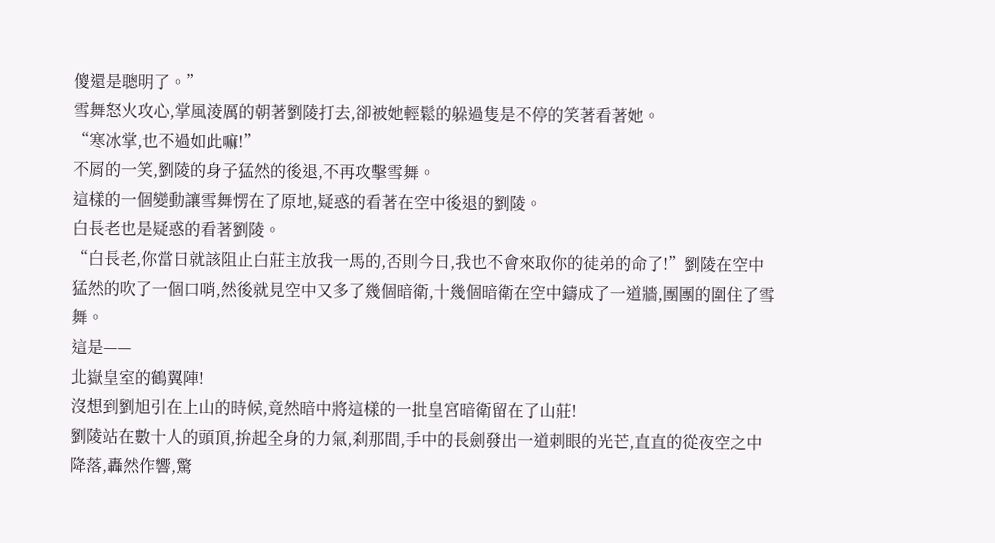傻還是聰明了。”
雪舞怒火攻心,掌風淩厲的朝著劉陵打去,卻被她輕鬆的躲過隻是不停的笑著看著她。
“寒冰掌,也不過如此嘛!”
不屑的一笑,劉陵的身子猛然的後退,不再攻擊雪舞。
這樣的一個變動讓雪舞愣在了原地,疑惑的看著在空中後退的劉陵。
白長老也是疑惑的看著劉陵。
“白長老,你當日就該阻止白莊主放我一馬的,否則今日,我也不會來取你的徒弟的命了!”劉陵在空中猛然的吹了一個口哨,然後就見空中又多了幾個暗衛,十幾個暗衛在空中鑄成了一道牆,團團的圍住了雪舞。
這是——
北嶽皇室的鶴翼陣!
沒想到劉旭引在上山的時候,竟然暗中將這樣的一批皇宮暗衛留在了山莊!
劉陵站在數十人的頭頂,拚起全身的力氣,刹那間,手中的長劍發出一道刺眼的光芒,直直的從夜空之中降落,轟然作響,驚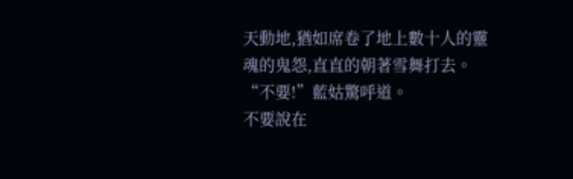天動地,猶如席卷了地上數十人的靈魂的鬼怨,直直的朝著雪舞打去。
“不要!”藍姑驚呼道。
不要說在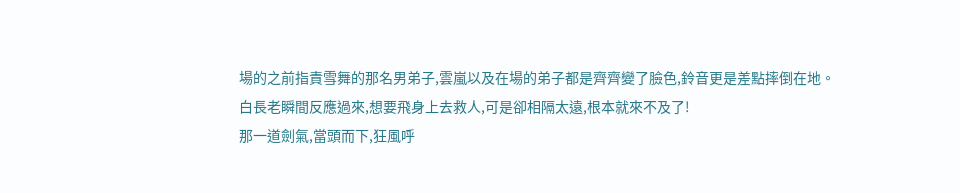場的之前指責雪舞的那名男弟子,雲嵐以及在場的弟子都是齊齊變了臉色,鈴音更是差點摔倒在地。
白長老瞬間反應過來,想要飛身上去救人,可是卻相隔太遠,根本就來不及了!
那一道劍氣,當頭而下,狂風呼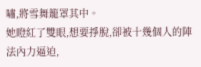嘯,將雪舞籠罩其中。
她瞪紅了雙眼,想要掙脫,卻被十幾個人的陣法內力逼迫,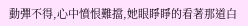動彈不得,心中憤恨難擋,她眼睜睜的看著那道白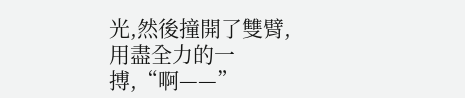光,然後撞開了雙臂,用盡全力的一搏,“啊——”